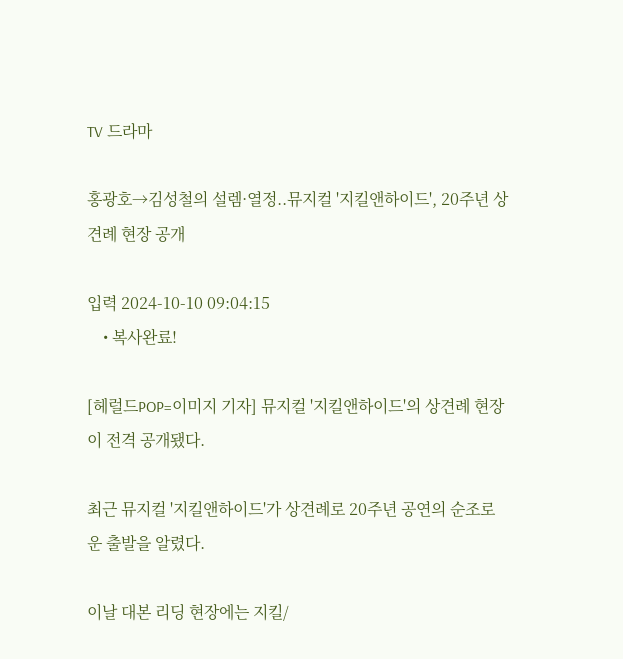TV 드라마

홍광호→김성철의 설렘·열정..뮤지컬 '지킬앤하이드', 20주년 상견례 현장 공개

입력 2024-10-10 09:04:15
    • 복사완료!

[헤럴드POP=이미지 기자] 뮤지컬 '지킬앤하이드'의 상견례 현장이 전격 공개됐다.

최근 뮤지컬 '지킬앤하이드'가 상견례로 20주년 공연의 순조로운 출발을 알렸다.

이날 대본 리딩 현장에는 지킬/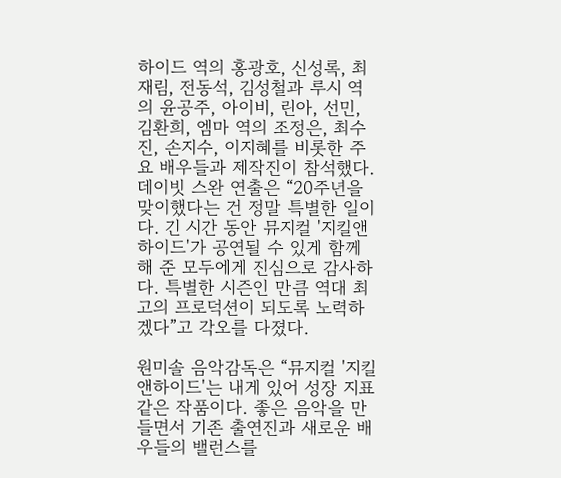하이드 역의 홍광호, 신성록, 최재림, 전동석, 김성철과 루시 역의 윤공주, 아이비, 린아, 선민, 김환희, 엠마 역의 조정은, 최수진, 손지수, 이지혜를 비롯한 주요 배우들과 제작진이 참석했다. 데이빗 스완 연출은 “20주년을 맞이했다는 건 정말 특별한 일이다. 긴 시간 동안 뮤지컬 '지킬앤하이드'가 공연될 수 있게 함께 해 준 모두에게 진심으로 감사하다. 특별한 시즌인 만큼 역대 최고의 프로덕션이 되도록 노력하겠다”고 각오를 다졌다.

원미솔 음악감독은 “뮤지컬 '지킬앤하이드'는 내게 있어 성장 지표 같은 작품이다. 좋은 음악을 만들면서 기존 출연진과 새로운 배우들의 밸런스를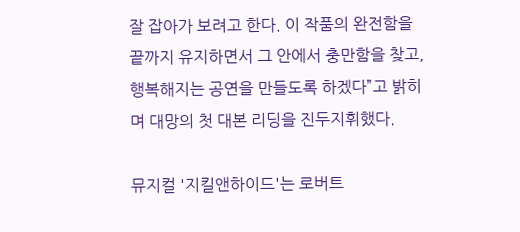잘 잡아가 보려고 한다. 이 작품의 완전함을 끝까지 유지하면서 그 안에서 충만함을 찾고, 행복해지는 공연을 만들도록 하겠다”고 밝히며 대망의 첫 대본 리딩을 진두지휘했다.

뮤지컬 '지킬앤하이드'는 로버트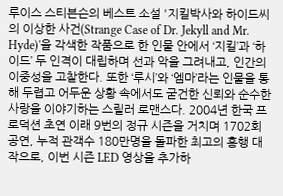루이스 스티븐슨의 베스트 소설 '지킬박사와 하이드씨의 이상한 사건(Strange Case of Dr. Jekyll and Mr. Hyde)'을 각색한 작품으로 한 인물 안에서 ‘지킬’과 ‘하이드’ 두 인격이 대립하며 선과 악을 그려내고, 인간의 이중성을 고찰한다. 또한 ‘루시’와 ‘엠마’라는 인물을 통해 두렵고 어두운 상황 속에서도 굳건한 신뢰와 순수한 사랑을 이야기하는 스릴러 로맨스다. 2004년 한국 프로덕션 초연 이래 9번의 정규 시즌을 거치며 1702회 공연, 누적 관객수 180만명을 돌파한 최고의 흥행 대작으로, 이번 시즌 LED 영상을 추가하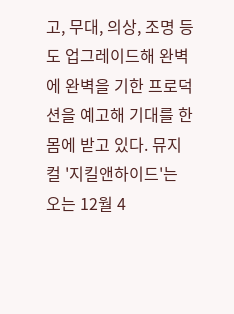고, 무대, 의상, 조명 등도 업그레이드해 완벽에 완벽을 기한 프로덕션을 예고해 기대를 한몸에 받고 있다. 뮤지컬 '지킬앤하이드'는 오는 12월 4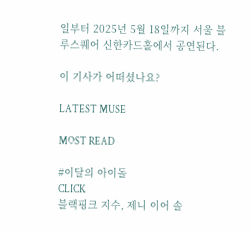일부터 2025년 5월 18일까지 서울 블루스퀘어 신한카드홀에서 공연된다.

이 기사가 어떠셨나요?

LATEST MUSE

MOST READ

#이달의 아이돌
CLICK
블랙핑크 지수, 제니 이어 솔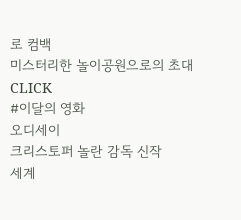로 컴백
미스터리한 놀이공원으로의 초대
CLICK
#이달의 영화
오디세이
크리스토퍼 놀란 감독 신작
세계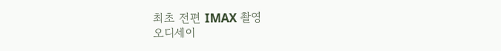최초 전편 IMAX 촬영
오디세이